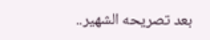بعد تصريحه الشهير..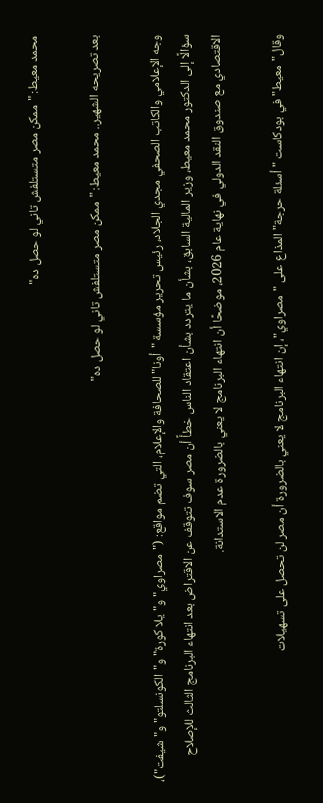محمد معيط: "ممكن مصر متستلفش تاني لو حصل ده"

بعد تصريحه الشهير.. محمد معيط: "ممكن مصر متستلفش تاني لو حصل ده"

وجه الإعلامي والكاتب الصحفي مجدي الجلاد، رئيس تحرير مؤسسة "أونا" للصحافة والإعلام، التي تضم مواقع: ("مصراوي" و"يلا كورة" و"الكونسلتو" و"شيفت")، سؤالًا إلى الدكتور محمد معيط، وزير المالية السابق، بشأن ما يتردد بشأن اعتقاد الناس خطأً أن مصر سوف تتوقف عن الاقتراض بعد انتهاء البرنامج الثالث للإصلاح الاقتصادي مع صندوق النقد الدولي في نهاية عام 2026، موضحًا أن انتهاء البرنامج لا يعني بالضرورة عدم الاستدانة.

وقال"معيط" في بودكاست "أسئلة حرجة" المذاع على "مصراوي"، إن انتهاء البرنامج لا يعني بالضرورة أن مصر لن تحصل على تسهيلات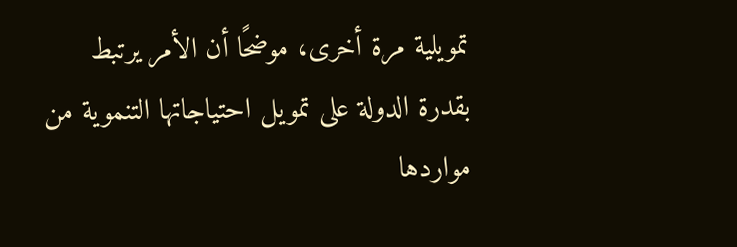تمويلية مرة أخرى، موضحًا أن الأمر يرتبط بقدرة الدولة على تمويل احتياجاتها التنموية من مواردها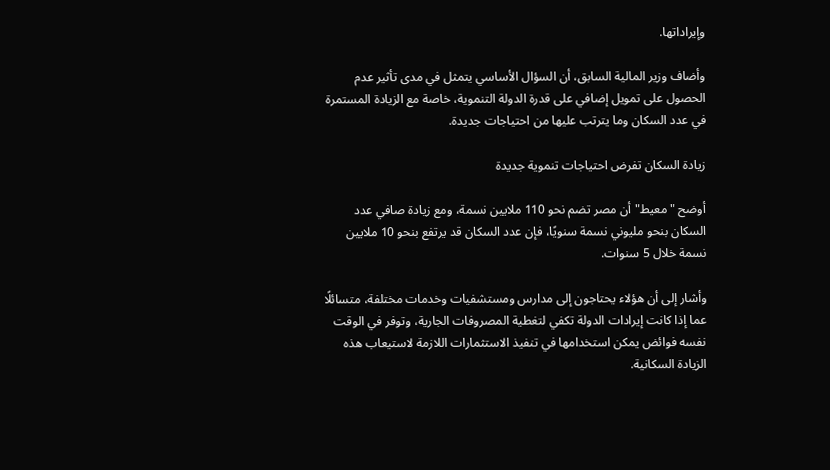وإيراداتها.

وأضاف وزير المالية السابق، أن السؤال الأساسي يتمثل في مدى تأثير عدم الحصول على تمويل إضافي على قدرة الدولة التنموية، خاصة مع الزيادة المستمرة في عدد السكان وما يترتب عليها من احتياجات جديدة.

زيادة السكان تفرض احتياجات تنموية جديدة

أوضح "معيط" أن مصر تضم نحو 110 ملايين نسمة، ومع زيادة صافي عدد السكان بنحو مليوني نسمة سنويًا، فإن عدد السكان قد يرتفع بنحو 10 ملايين نسمة خلال 5 سنوات.

وأشار إلى أن هؤلاء يحتاجون إلى مدارس ومستشفيات وخدمات مختلفة، متسائلًا عما إذا كانت إيرادات الدولة تكفي لتغطية المصروفات الجارية، وتوفر في الوقت نفسه فوائض يمكن استخدامها في تنفيذ الاستثمارات اللازمة لاستيعاب هذه الزيادة السكانية.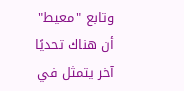وتابع "معيط" أن هناك تحديًا آخر يتمثل في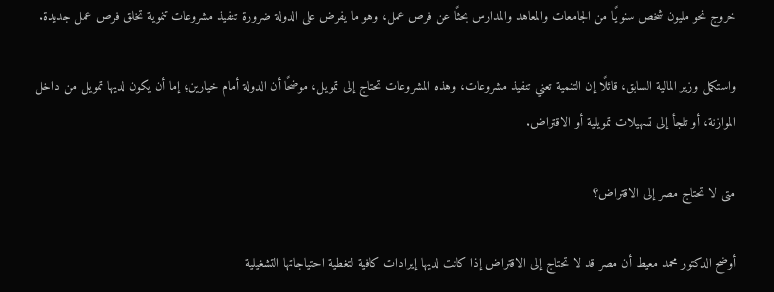خروج نحو مليون شخص سنويًا من الجامعات والمعاهد والمدارس بحثًا عن فرص عمل، وهو ما يفرض على الدولة ضرورة تنفيذ مشروعات تنموية تخلق فرص عمل جديدة.

واستكمل وزير المالية السابق، قائلًا إن التنمية تعني تنفيذ مشروعات، وهذه المشروعات تحتاج إلى تمويل، موضحًا أن الدولة أمام خيارين؛ إما أن يكون لديها تمويل من داخل الموازنة، أو تلجأ إلى تسهيلات تمويلية أو الاقتراض.

متى لا تحتاج مصر إلى الاقتراض؟

أوضح الدكتور محمد معيط أن مصر قد لا تحتاج إلى الاقتراض إذا كانت لديها إيرادات كافية لتغطية احتياجاتها التشغيلية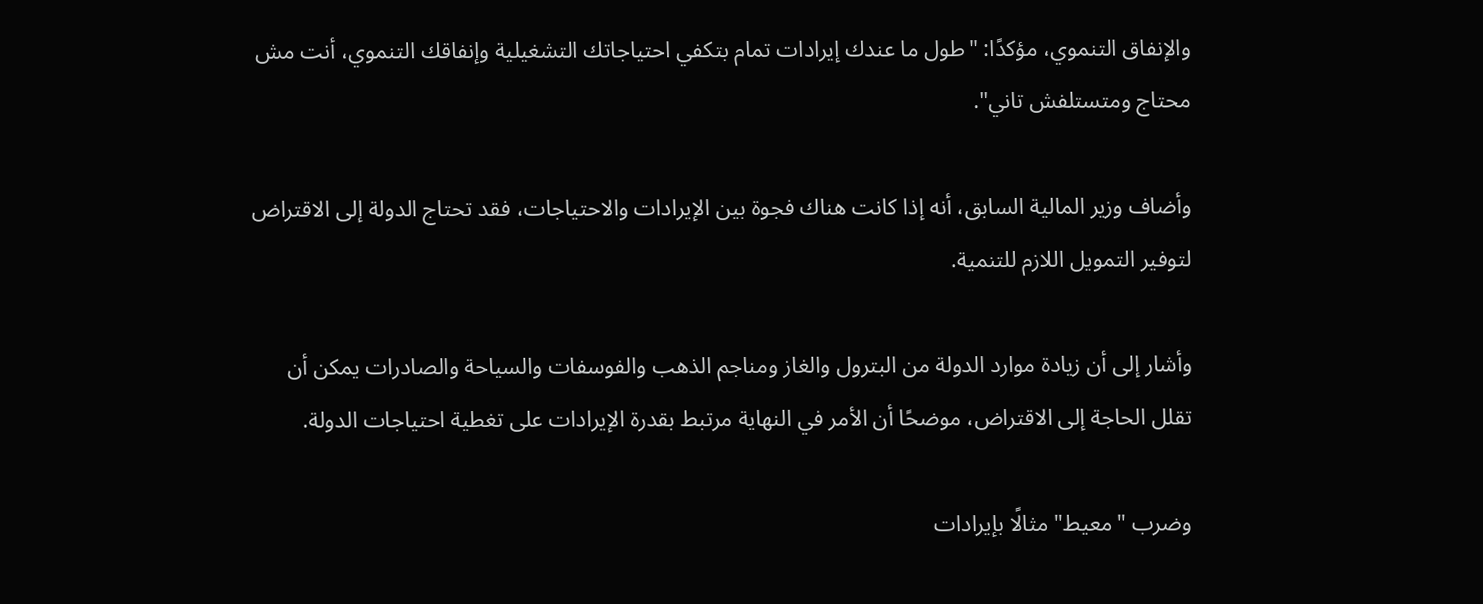والإنفاق التنموي، مؤكدًا: "طول ما عندك إيرادات تمام بتكفي احتياجاتك التشغيلية وإنفاقك التنموي، أنت مش محتاج ومتستلفش تاني".

وأضاف وزير المالية السابق، أنه إذا كانت هناك فجوة بين الإيرادات والاحتياجات، فقد تحتاج الدولة إلى الاقتراض لتوفير التمويل اللازم للتنمية.

وأشار إلى أن زيادة موارد الدولة من البترول والغاز ومناجم الذهب والفوسفات والسياحة والصادرات يمكن أن تقلل الحاجة إلى الاقتراض، موضحًا أن الأمر في النهاية مرتبط بقدرة الإيرادات على تغطية احتياجات الدولة.

وضرب "معيط" مثالًا بإيرادات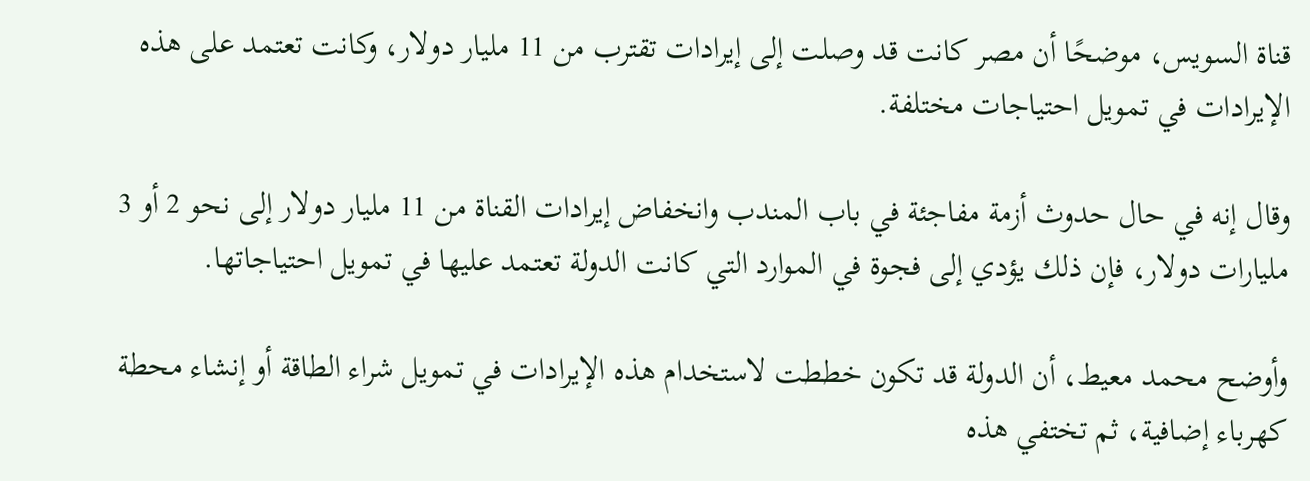قناة السويس، موضحًا أن مصر كانت قد وصلت إلى إيرادات تقترب من 11 مليار دولار، وكانت تعتمد على هذه الإيرادات في تمويل احتياجات مختلفة.

وقال إنه في حال حدوث أزمة مفاجئة في باب المندب وانخفاض إيرادات القناة من 11 مليار دولار إلى نحو 2 أو 3 مليارات دولار، فإن ذلك يؤدي إلى فجوة في الموارد التي كانت الدولة تعتمد عليها في تمويل احتياجاتها.

وأوضح محمد معيط، أن الدولة قد تكون خططت لاستخدام هذه الإيرادات في تمويل شراء الطاقة أو إنشاء محطة كهرباء إضافية، ثم تختفي هذه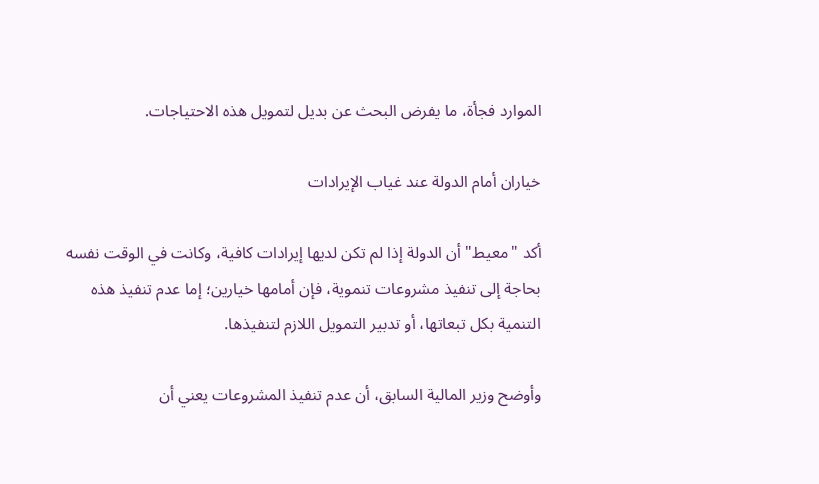الموارد فجأة، ما يفرض البحث عن بديل لتمويل هذه الاحتياجات.

خياران أمام الدولة عند غياب الإيرادات

أكد "معيط" أن الدولة إذا لم تكن لديها إيرادات كافية، وكانت في الوقت نفسه بحاجة إلى تنفيذ مشروعات تنموية، فإن أمامها خيارين؛ إما عدم تنفيذ هذه التنمية بكل تبعاتها، أو تدبير التمويل اللازم لتنفيذها.

وأوضح وزير المالية السابق، أن عدم تنفيذ المشروعات يعني أن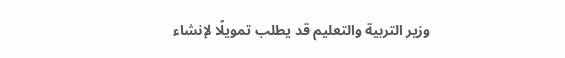وزير التربية والتعليم قد يطلب تمويلًا لإنشاء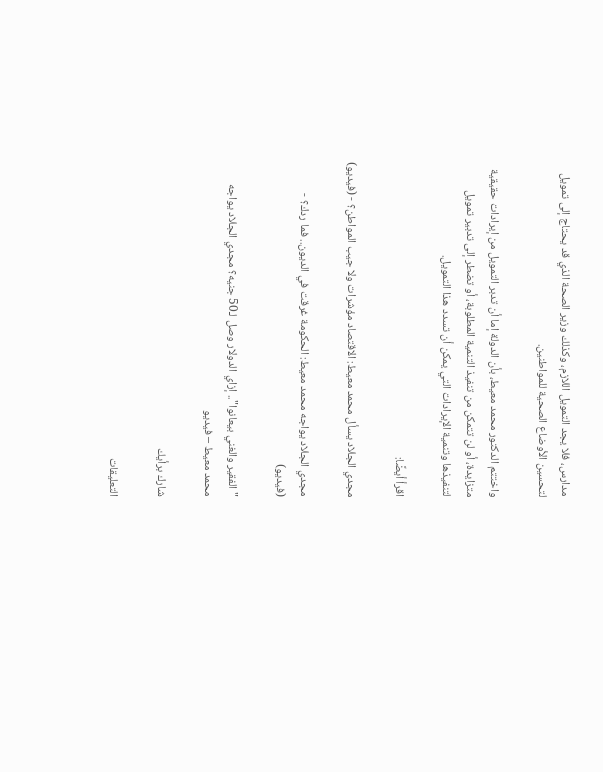مدارس، فلا يجد التمويل اللازم، وكذلك وزير الصحة الذي قد يحتاج إلى تمويل لتحسين الأوضاع الصحية للمواطنين.

واختتم الدكتور محمد معيط، بأن الدولة إما أن تدبر التمويل من إيرادات حقيقية متزايدة، أو لن تتمكن من تنفيذ التنمية المطلوبة، أو تضطر إلى تدبير تمويل لتنفيذها وتنمية الإيرادات التي يمكن أن تسدد هذا التمويل.

اقرأ أيضًا:

مجدي الجلاد يسأل محمد معيط: الاقتصاد مؤشرات ولا جيب المواطن؟ - (فيديو)

مجدي الجلاد يواجه محمد معيط: الحكومة غرقت في الديون.. فما ردك؟ - (فيديو)

"الفقير والغني بيعانوا".. إزاي الدولار وصل لـ50 جنيه؟ مجدي الجلاد يواجه محمد معيط – فيديو

شارك برأيك

التعليقات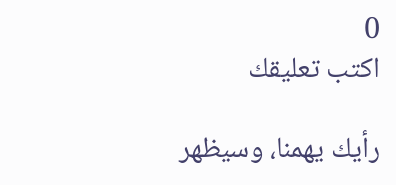0
اكتب تعليقك

رأيك يهمنا، وسيظهر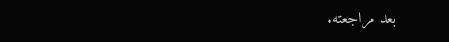بعد مراجعته.